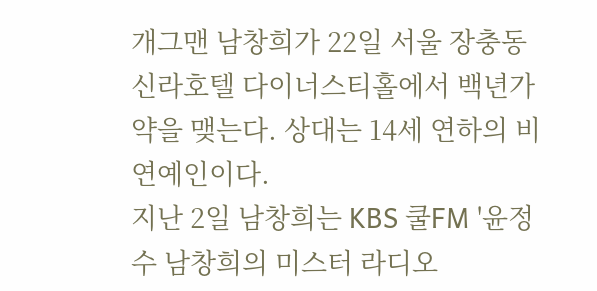개그맨 남창희가 22일 서울 장충동 신라호텔 다이너스티홀에서 백년가약을 맺는다. 상대는 14세 연하의 비연예인이다.
지난 2일 남창희는 KBS 쿨FM '윤정수 남창희의 미스터 라디오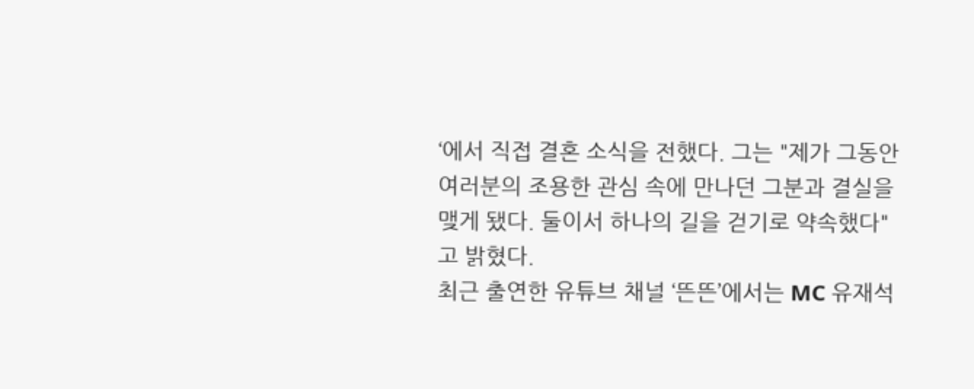‘에서 직접 결혼 소식을 전했다. 그는 "제가 그동안 여러분의 조용한 관심 속에 만나던 그분과 결실을 맺게 됐다. 둘이서 하나의 길을 걷기로 약속했다"고 밝혔다.
최근 출연한 유튜브 채널 ‘뜬뜬’에서는 MC 유재석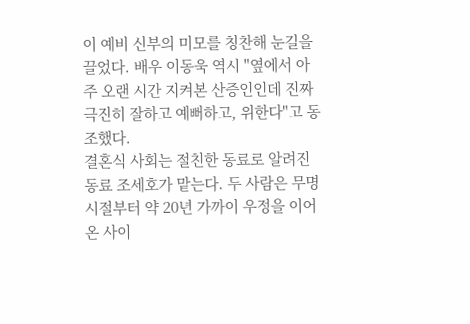이 예비 신부의 미모를 칭찬해 눈길을 끌었다. 배우 이동욱 역시 "옆에서 아주 오랜 시간 지켜본 산증인인데 진짜 극진히 잘하고 예뻐하고, 위한다"고 동조했다.
결혼식 사회는 절친한 동료로 알려진 동료 조세호가 맡는다. 두 사람은 무명 시절부터 약 20년 가까이 우정을 이어온 사이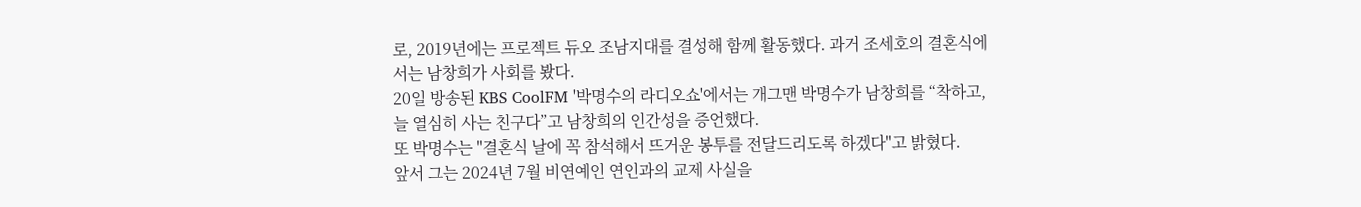로, 2019년에는 프로젝트 듀오 조남지대를 결성해 함께 활동했다. 과거 조세호의 결혼식에서는 남창희가 사회를 봤다.
20일 방송된 KBS CoolFM '박명수의 라디오쇼'에서는 개그맨 박명수가 남창희를 “착하고, 늘 열심히 사는 친구다”고 남창희의 인간성을 증언했다.
또 박명수는 "결혼식 날에 꼭 참석해서 뜨거운 봉투를 전달드리도록 하겠다"고 밝혔다.
앞서 그는 2024년 7월 비연예인 연인과의 교제 사실을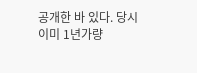공개한 바 있다. 당시 이미 1년가량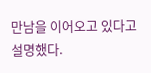만남을 이어오고 있다고 설명했다.